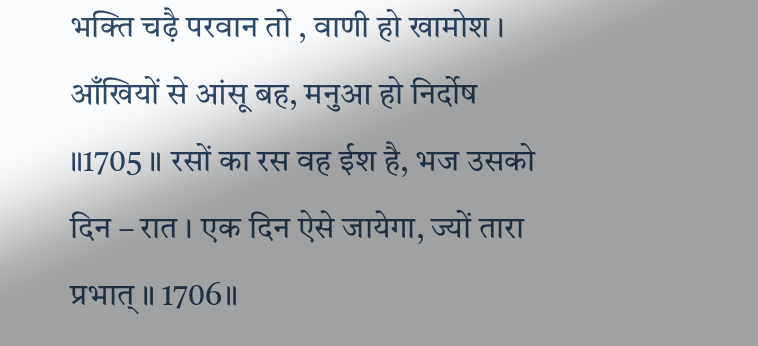भक्ति चढ़ै परवान तो , वाणी हो खामोश । आँखियों से आंसू बह, मनुआ हो निर्दोष ॥1705 ॥ रसों का रस वह ईश है, भज उसको दिन – रात । एक दिन ऐसे जायेगा, ज्यों तारा प्रभात् ॥ 1706॥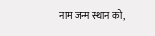नाम जन्म स्थान को,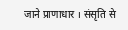जाने प्राणाधार । संसृति से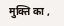मुक्ति का ,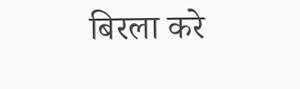बिरला करे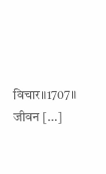विचार॥1707॥ जीवन […]